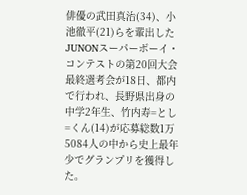俳優の武田真治(34)、小池徹平(21)らを輩出したJUNONスーパーボーイ・コンテストの第20回大会最終選考会が18日、都内で行われ、長野県出身の中学2年生、竹内寿=とし=くん(14)が応募総数1万5084人の中から史上最年少でグランプリを獲得した。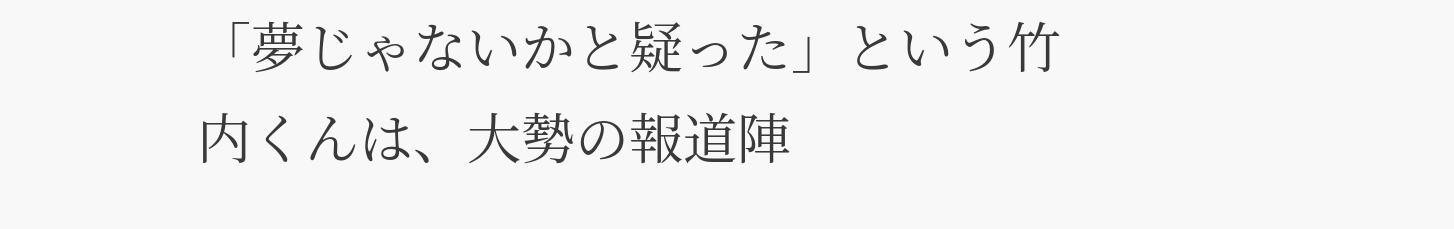「夢じゃないかと疑った」という竹内くんは、大勢の報道陣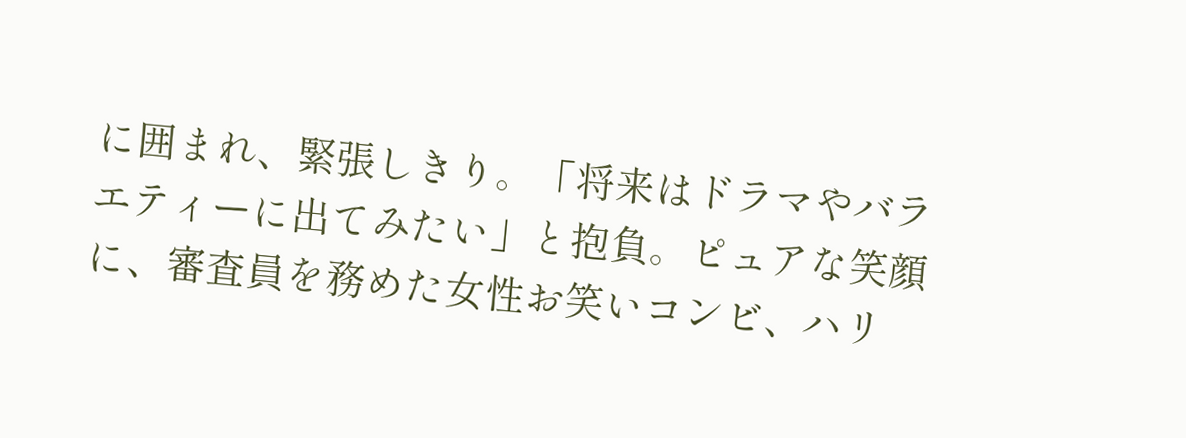に囲まれ、緊張しきり。「将来はドラマやバラエティーに出てみたい」と抱負。ピュアな笑顔に、審査員を務めた女性お笑いコンビ、ハリ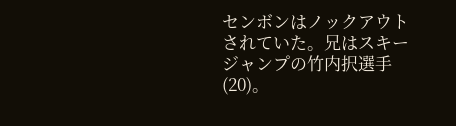センボンはノックアウトされていた。兄はスキージャンプの竹内択選手(20)。